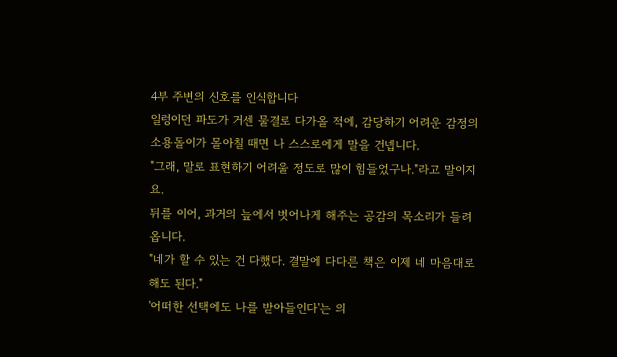4부 주변의 신호를 인식합니다
일렁이던 파도가 거센 물결로 다가올 적에, 감당하기 어려운 감정의 소용돌이가 몰아칠 때면 나 스스로에게 말을 건넵니다.
"그래, 말로 표현하기 어려울 정도로 많이 힘들었구나."라고 말이지요.
뒤를 이어, 과거의 늪에서 벗어나게 해주는 공감의 목소리가 들려옵니다.
"네가 할 수 있는 건 다했다. 결말에 다다른 책은 이제 네 마음대로 해도 된다."
'어떠한 선택에도 나를 받아들인다'는 의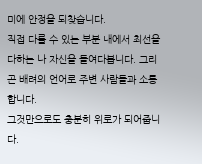미에 안정을 되찾습니다.
직접 다룰 수 있는 부분 내에서 최선을 다하는 나 자신을 들여다봅니다. 그리곤 배려의 언어로 주변 사람들과 소통합니다.
그것만으로도 충분히 위로가 되어줍니다.